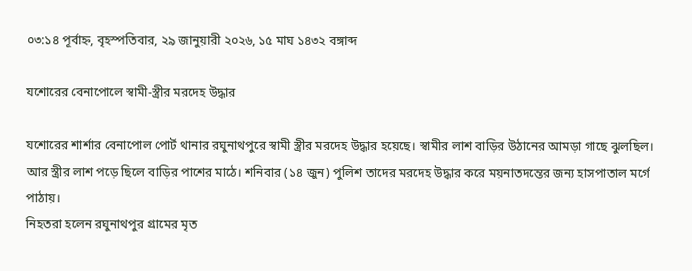০৩:১৪ পূর্বাহ্ন, বৃহস্পতিবার, ২৯ জানুয়ারী ২০২৬, ১৫ মাঘ ১৪৩২ বঙ্গাব্দ

যশোরের বেনাপোলে স্বামী-স্ত্রীর মরদেহ উদ্ধার

যশোরের শার্শার বেনাপোল পোর্ট থানার রঘুনাথপুরে স্বামী স্ত্রীর মরদেহ উদ্ধার হয়েছে। স্বামীর লাশ বাড়ির উঠানের আমড়া গাছে ঝুলছিল। আর স্ত্রীর লাশ পড়ে ছিলে বাড়ির পাশের মাঠে। শনিবার (১৪ জুন) পুলিশ তাদের মরদেহ উদ্ধার করে ময়নাতদন্তের জন্য হাসপাতাল মর্গে পাঠায়।
নিহতরা হলেন রঘুনাথপুর গ্রামের মৃত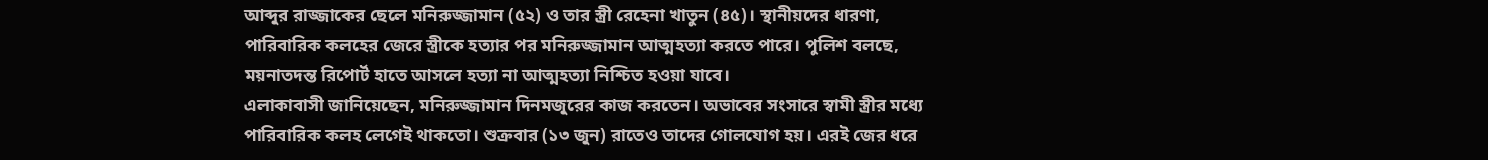আব্দুর রাজ্জাকের ছেলে মনিরুজ্জামান (৫২) ও তার স্ত্রী রেহেনা খাতুন (৪৫)। স্থানীয়দের ধারণা, পারিবারিক কলহের জেরে স্ত্রীকে হত্যার পর মনিরুজ্জামান আত্মহত্যা করতে পারে। পুলিশ বলছে, ময়নাতদন্ত রিপোর্ট হাতে আসলে হত্যা না আত্মহত্যা নিশ্চিত হওয়া যাবে।
এলাকাবাসী জানিয়েছেন, মনিরুজ্জামান দিনমজুরের কাজ করতেন। অভাবের সংসারে স্বামী স্ত্রীর মধ্যে পারিবারিক কলহ লেগেই থাকতো। শুক্রবার (১৩ জুন) রাতেও তাদের গোলযোগ হয়। এরই জের ধরে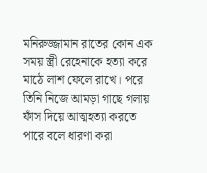মনিরুজ্জামান রাতের কোন এক সময় স্ত্রী রেহেনাকে হত্যা করে মাঠে লাশ ফেলে রাখে। পরে তিনি নিজে আমড়া গাছে গলায় ফাঁস দিয়ে আত্মহত্যা করতে পারে বলে ধারণা করা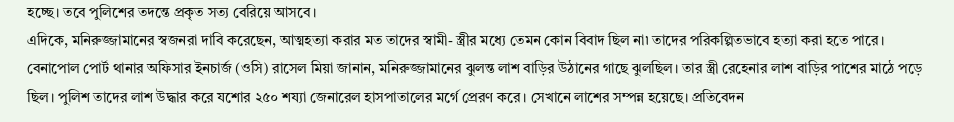হচ্ছে। তবে পুলিশের তদন্তে প্রকৃত সত্য বেরিয়ে আসবে।
এদিকে, মনিরুজ্জামানের স্বজনরা দাবি করেছেন, আত্মহত্যা করার মত তাদের স্বামী- স্ত্রীর মধ্যে তেমন কোন বিবাদ ছিল না৷ তাদের পরিকল্পিতভাবে হত্যা করা হতে পারে।
বেনাপোল পোর্ট থানার অফিসার ইনচার্জ (ওসি) রাসেল মিয়া জানান, মনিরুজ্জামানের ঝুলন্ত লাশ বাড়ির উঠানের গাছে ঝুলছিল। তার স্ত্রী রেহেনার লাশ বাড়ির পাশের মাঠে পড়ে ছিল। পুলিশ তাদের লাশ উদ্ধার করে যশোর ২৫০ শয্যা জেনারেল হাসপাতালের মর্গে প্রেরণ করে। সেখানে লাশের সম্পন্ন হয়েছে। প্রতিবেদন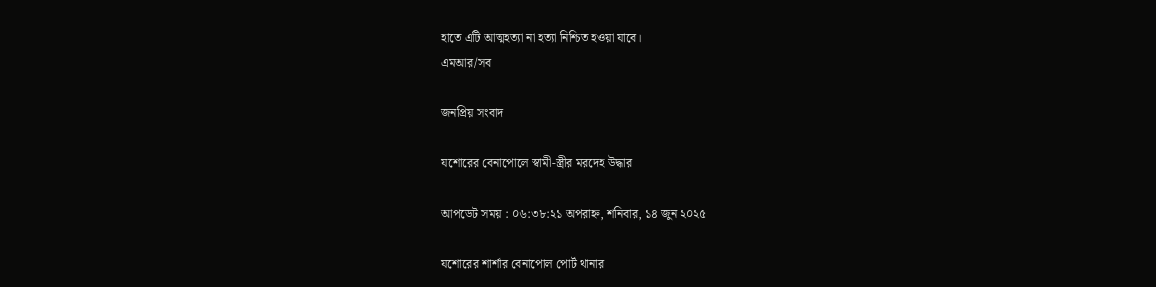হাতে এটি আত্মহত্যা না হত্যা নিশ্চিত হওয়া যাবে।
এমআর/সব

জনপ্রিয় সংবাদ

যশোরের বেনাপোলে স্বামী-স্ত্রীর মরদেহ উদ্ধার

আপডেট সময় : ০৬:৩৮:২১ অপরাহ্ন, শনিবার, ১৪ জুন ২০২৫

যশোরের শার্শার বেনাপোল পোর্ট থানার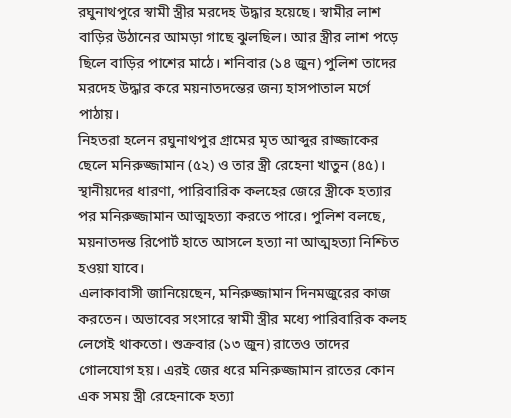রঘুনাথপুরে স্বামী স্ত্রীর মরদেহ উদ্ধার হয়েছে। স্বামীর লাশ বাড়ির উঠানের আমড়া গাছে ঝুলছিল। আর স্ত্রীর লাশ পড়ে ছিলে বাড়ির পাশের মাঠে। শনিবার (১৪ জুন) পুলিশ তাদের মরদেহ উদ্ধার করে ময়নাতদন্তের জন্য হাসপাতাল মর্গে পাঠায়।
নিহতরা হলেন রঘুনাথপুর গ্রামের মৃত আব্দুর রাজ্জাকের ছেলে মনিরুজ্জামান (৫২) ও তার স্ত্রী রেহেনা খাতুন (৪৫)। স্থানীয়দের ধারণা, পারিবারিক কলহের জেরে স্ত্রীকে হত্যার পর মনিরুজ্জামান আত্মহত্যা করতে পারে। পুলিশ বলছে, ময়নাতদন্ত রিপোর্ট হাতে আসলে হত্যা না আত্মহত্যা নিশ্চিত হওয়া যাবে।
এলাকাবাসী জানিয়েছেন, মনিরুজ্জামান দিনমজুরের কাজ করতেন। অভাবের সংসারে স্বামী স্ত্রীর মধ্যে পারিবারিক কলহ লেগেই থাকতো। শুক্রবার (১৩ জুন) রাতেও তাদের গোলযোগ হয়। এরই জের ধরে মনিরুজ্জামান রাতের কোন এক সময় স্ত্রী রেহেনাকে হত্যা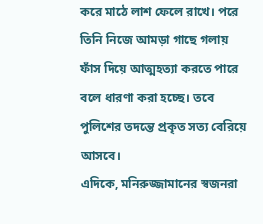করে মাঠে লাশ ফেলে রাখে। পরে তিনি নিজে আমড়া গাছে গলায় ফাঁস দিয়ে আত্মহত্যা করতে পারে বলে ধারণা করা হচ্ছে। তবে পুলিশের তদন্তে প্রকৃত সত্য বেরিয়ে আসবে।
এদিকে, মনিরুজ্জামানের স্বজনরা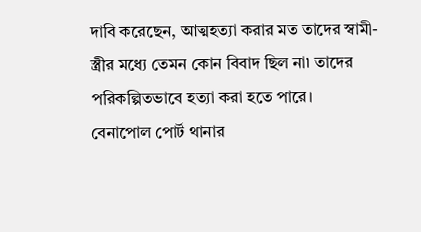দাবি করেছেন, আত্মহত্যা করার মত তাদের স্বামী- স্ত্রীর মধ্যে তেমন কোন বিবাদ ছিল না৷ তাদের পরিকল্পিতভাবে হত্যা করা হতে পারে।
বেনাপোল পোর্ট থানার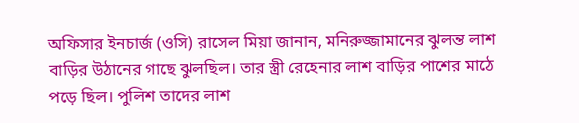অফিসার ইনচার্জ (ওসি) রাসেল মিয়া জানান, মনিরুজ্জামানের ঝুলন্ত লাশ বাড়ির উঠানের গাছে ঝুলছিল। তার স্ত্রী রেহেনার লাশ বাড়ির পাশের মাঠে পড়ে ছিল। পুলিশ তাদের লাশ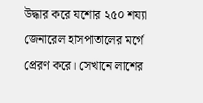উদ্ধার করে যশোর ২৫০ শয্যা জেনারেল হাসপাতালের মর্গে প্রেরণ করে। সেখানে লাশের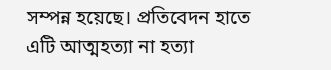সম্পন্ন হয়েছে। প্রতিবেদন হাতে এটি আত্মহত্যা না হত্যা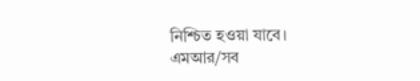নিশ্চিত হওয়া যাবে।
এমআর/সব